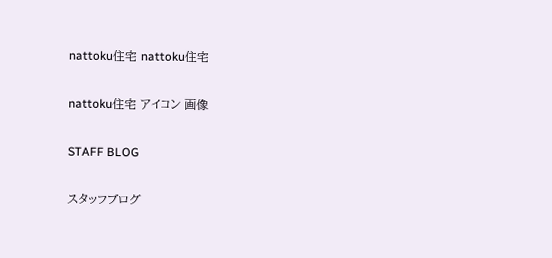nattoku住宅 nattoku住宅

nattoku住宅 アイコン 画像

STAFF BLOG

スタッフブログ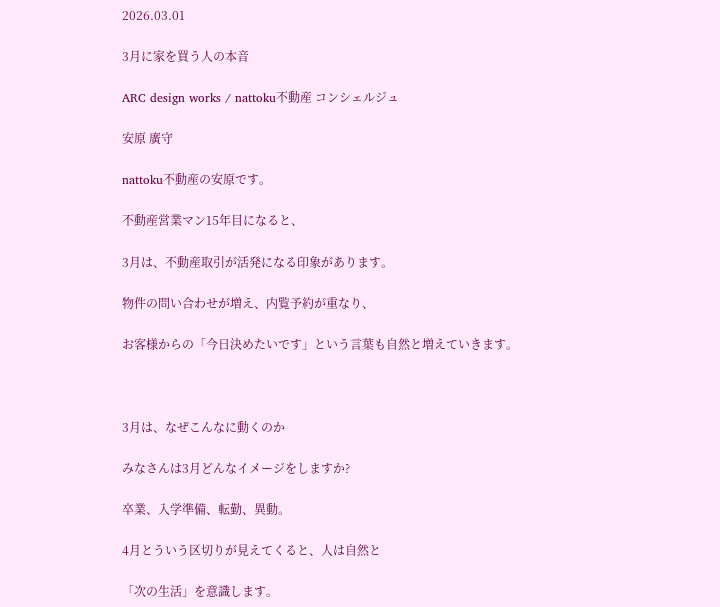2026.03.01

3月に家を買う人の本音

ARC design works / nattoku不動産 コンシェルジュ

安原 廣守

nattoku不動産の安原です。

不動産営業マン15年目になると、

3月は、不動産取引が活発になる印象があります。

物件の問い合わせが増え、内覧予約が重なり、

お客様からの「今日決めたいです」という言葉も自然と増えていきます。



3月は、なぜこんなに動くのか

みなさんは3月どんなイメージをしますか?

卒業、入学準備、転勤、異動。

4月とういう区切りが見えてくると、人は自然と

「次の生活」を意識します。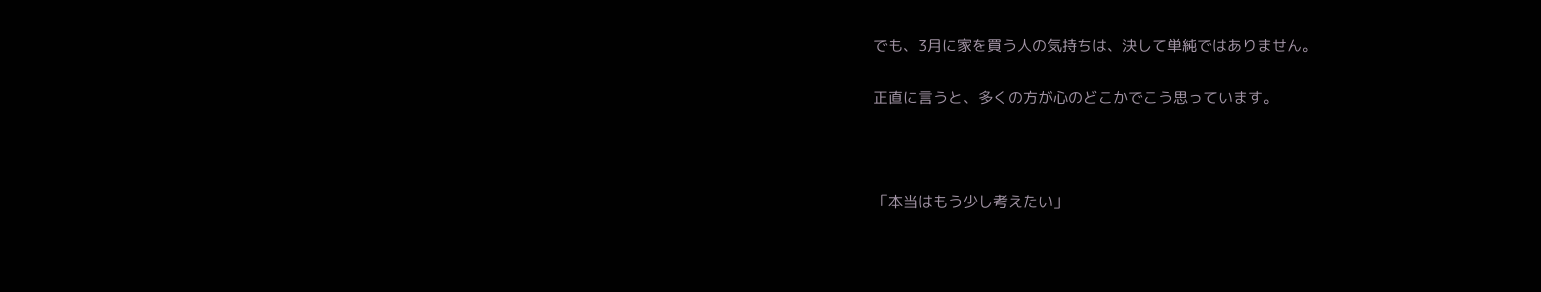でも、3月に家を買う人の気持ちは、決して単純ではありません。

正直に言うと、多くの方が心のどこかでこう思っています。



「本当はもう少し考えたい」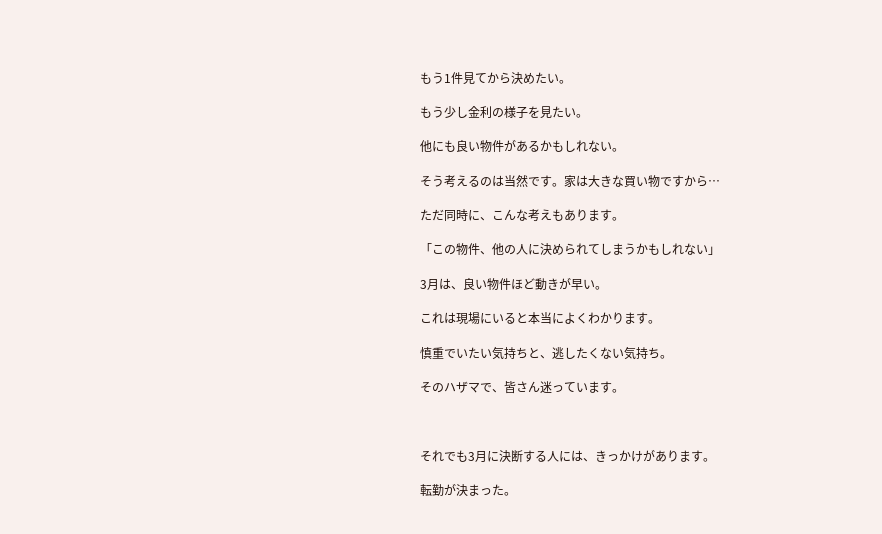もう1件見てから決めたい。

もう少し金利の様子を見たい。

他にも良い物件があるかもしれない。

そう考えるのは当然です。家は大きな買い物ですから…

ただ同時に、こんな考えもあります。

「この物件、他の人に決められてしまうかもしれない」

3月は、良い物件ほど動きが早い。

これは現場にいると本当によくわかります。

慎重でいたい気持ちと、逃したくない気持ち。

そのハザマで、皆さん迷っています。



それでも3月に決断する人には、きっかけがあります。

転勤が決まった。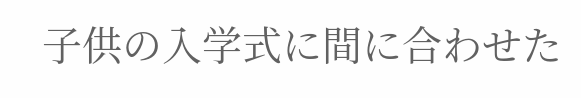子供の入学式に間に合わせた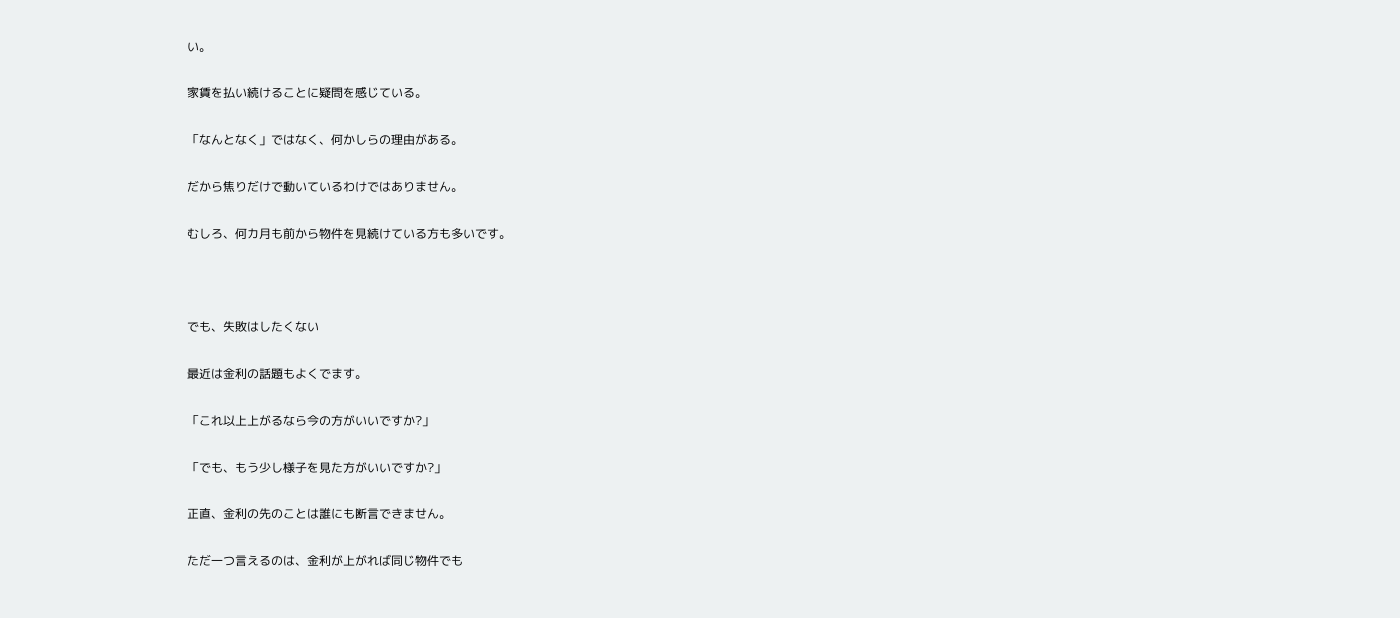い。

家賃を払い続けることに疑問を感じている。

「なんとなく」ではなく、何かしらの理由がある。

だから焦りだけで動いているわけではありません。

むしろ、何カ月も前から物件を見続けている方も多いです。



でも、失敗はしたくない

最近は金利の話題もよくでます。

「これ以上上がるなら今の方がいいですか?」

「でも、もう少し様子を見た方がいいですか?」

正直、金利の先のことは誰にも断言できません。

ただ一つ言えるのは、金利が上がれば同じ物件でも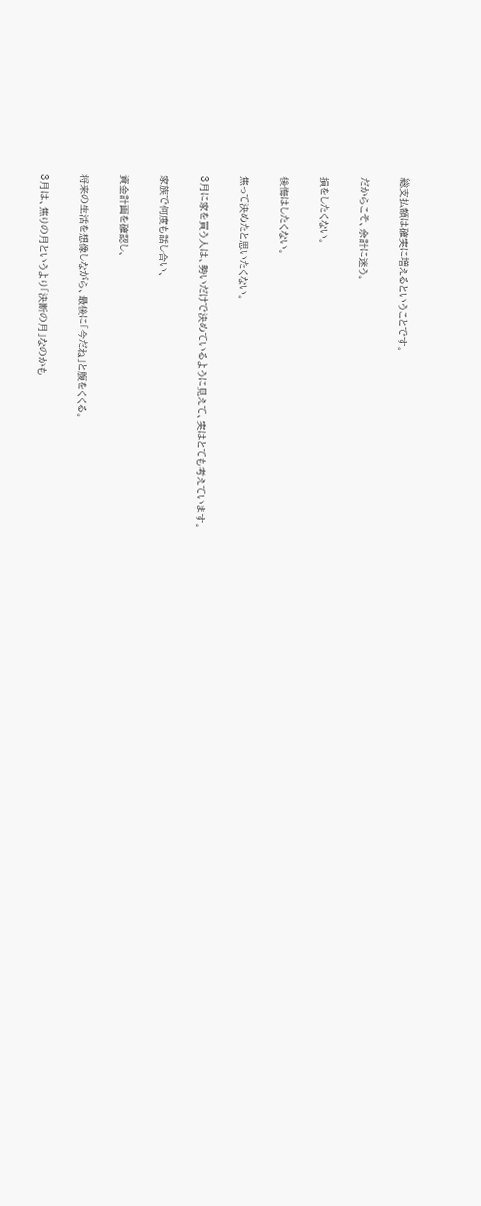総支払額は確実に増えるということです。

だからこそ、余計に迷う。

損をしたくない。

後悔はしたくない。

焦って決めたと思いたくない。

3月に家を買う人は、勢いだけで決めているように見えて、実はとても考えています。

家族で何度も話し合い、

資金計画を確認し、

将来の生活を想像しながら、最後に「今だね」と腹をくくる。

3月は、焦りの月というより「決断の月」なのかも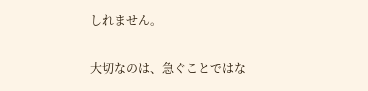しれません。

大切なのは、急ぐことではな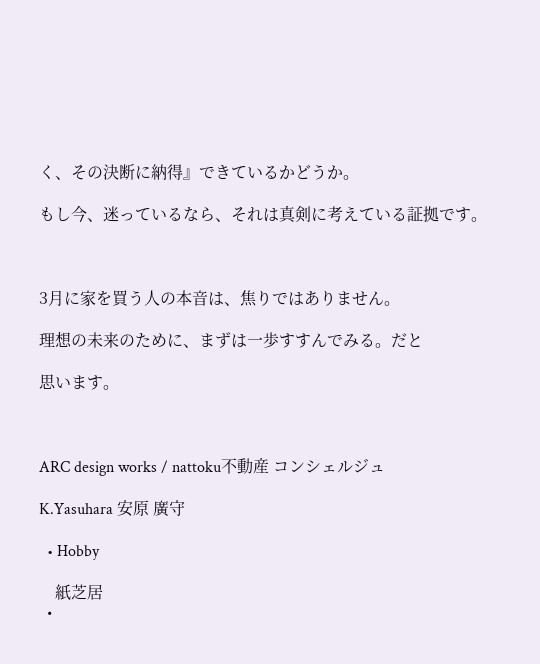く、その決断に納得』できているかどうか。

もし今、迷っているなら、それは真剣に考えている証拠です。



3月に家を買う人の本音は、焦りではありません。

理想の未来のために、まずは一歩すすんでみる。だと

思います。



ARC design works / nattoku不動産 コンシェルジュ

K.Yasuhara 安原 廣守

  • Hobby

    紙芝居
  •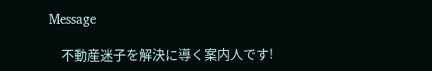Message

    不動産迷子を解決に導く案内人です!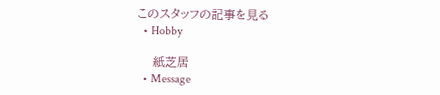このスタッフの記事を見る
  • Hobby

    紙芝居
  • Message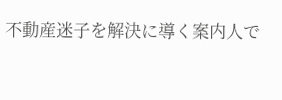不動産迷子を解決に導く案内人で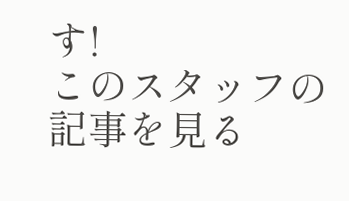す!
このスタッフの記事を見る